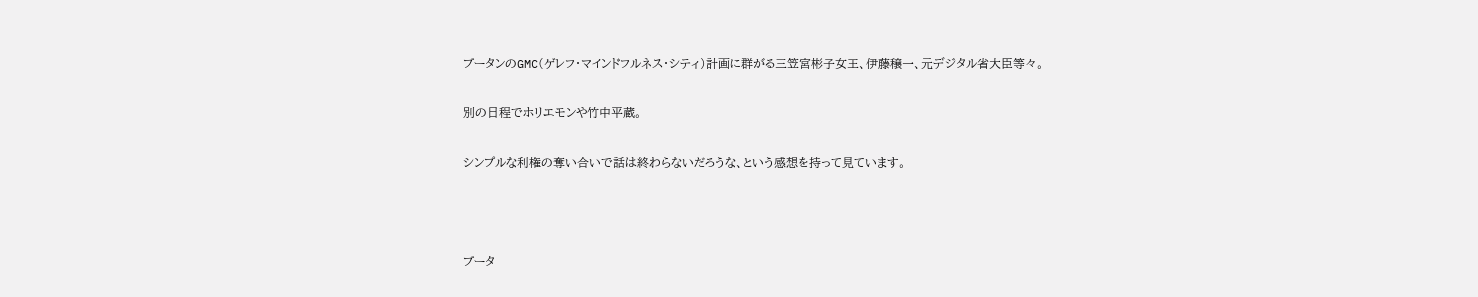ブータンのGMC(ゲレフ・マインドフルネス・シティ)計画に群がる三笠宮彬子女王、伊藤穣一、元デジタル省大臣等々。

別の日程でホリエモンや竹中平蔵。

シンプルな利権の奪い合いで話は終わらないだろうな、という感想を持って見ています。



ブータ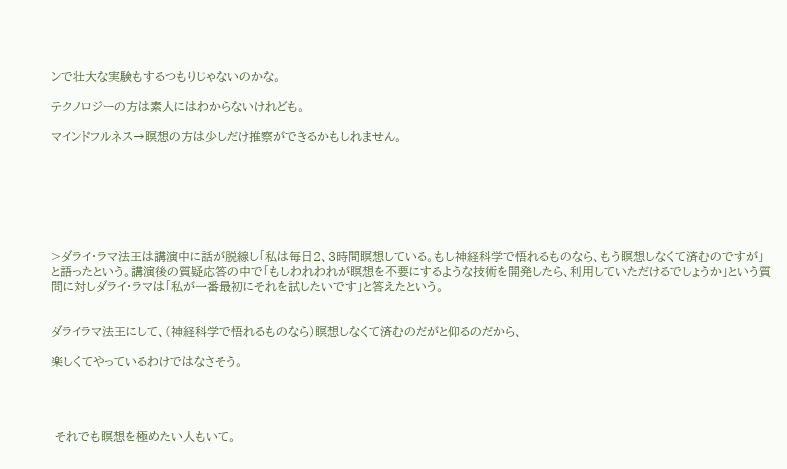ンで壮大な実験もするつもりじゃないのかな。

テクノロジーの方は素人にはわからないけれども。

マインドフルネス→瞑想の方は少しだけ推察ができるかもしれません。







>ダライ・ラマ法王は講演中に話が脱線し「私は毎日2、3時間瞑想している。もし神経科学で悟れるものなら、もう瞑想しなくて済むのですが」と語ったという。講演後の質疑応答の中で「もしわれわれが瞑想を不要にするような技術を開発したら、利用していただけるでしょうか」という質問に対しダライ・ラマは「私が一番最初にそれを試したいです」と答えたという。


ダライラマ法王にして、(神経科学で悟れるものなら)瞑想しなくて済むのだがと仰るのだから、

楽しくてやっているわけではなさそう。




 それでも瞑想を極めたい人もいて。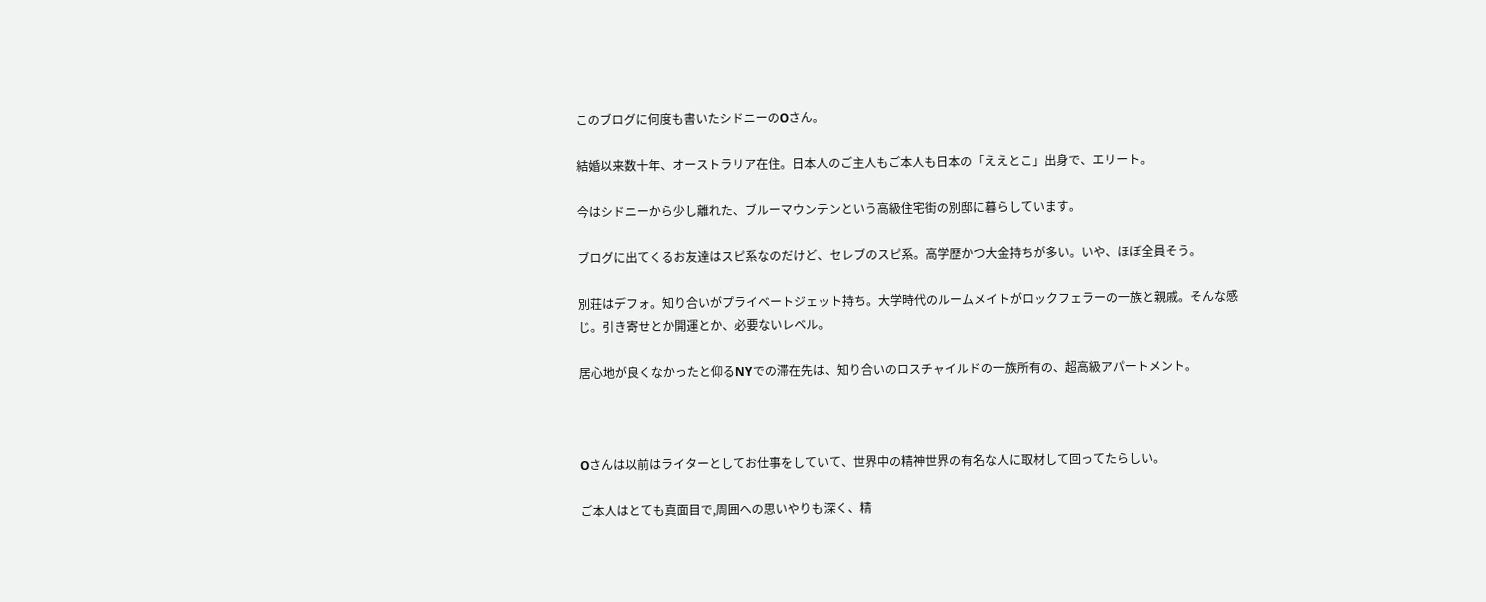このブログに何度も書いたシドニーのOさん。

結婚以来数十年、オーストラリア在住。日本人のご主人もご本人も日本の「ええとこ」出身で、エリート。

今はシドニーから少し離れた、ブルーマウンテンという高級住宅街の別邸に暮らしています。

ブログに出てくるお友達はスピ系なのだけど、セレブのスピ系。高学歴かつ大金持ちが多い。いや、ほぼ全員そう。

別荘はデフォ。知り合いがプライベートジェット持ち。大学時代のルームメイトがロックフェラーの一族と親戚。そんな感じ。引き寄せとか開運とか、必要ないレベル。

居心地が良くなかったと仰るNYでの滞在先は、知り合いのロスチャイルドの一族所有の、超高級アパートメント。



Oさんは以前はライターとしてお仕事をしていて、世界中の精神世界の有名な人に取材して回ってたらしい。

ご本人はとても真面目で,周囲への思いやりも深く、精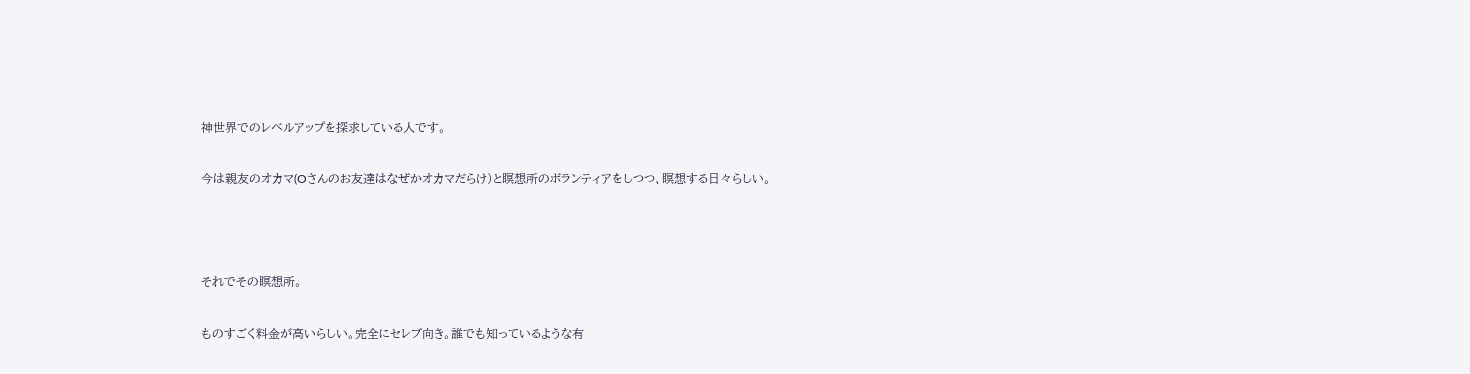神世界でのレベルアップを探求している人です。

今は親友のオカマ(Oさんのお友達はなぜかオカマだらけ)と瞑想所のボランティアをしつつ、瞑想する日々らしい。



それでその瞑想所。

ものすごく料金が高いらしい。完全にセレブ向き。誰でも知っているような有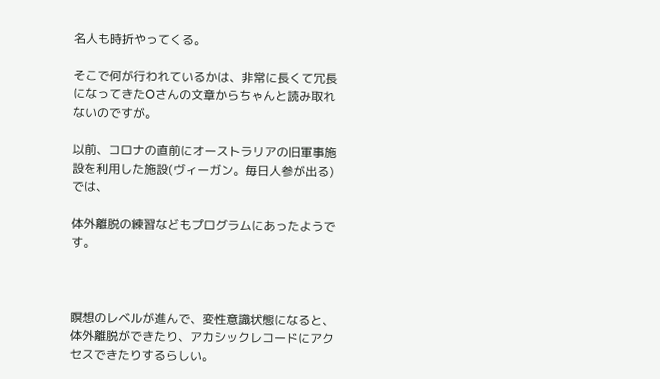名人も時折やってくる。

そこで何が行われているかは、非常に長くて冗長になってきたOさんの文章からちゃんと読み取れないのですが。

以前、コロナの直前にオーストラリアの旧軍事施設を利用した施設(ヴィーガン。毎日人参が出る)では、

体外離脱の練習などもプログラムにあったようです。



瞑想のレベルが進んで、変性意識状態になると、体外離脱ができたり、アカシックレコードにアクセスできたりするらしい。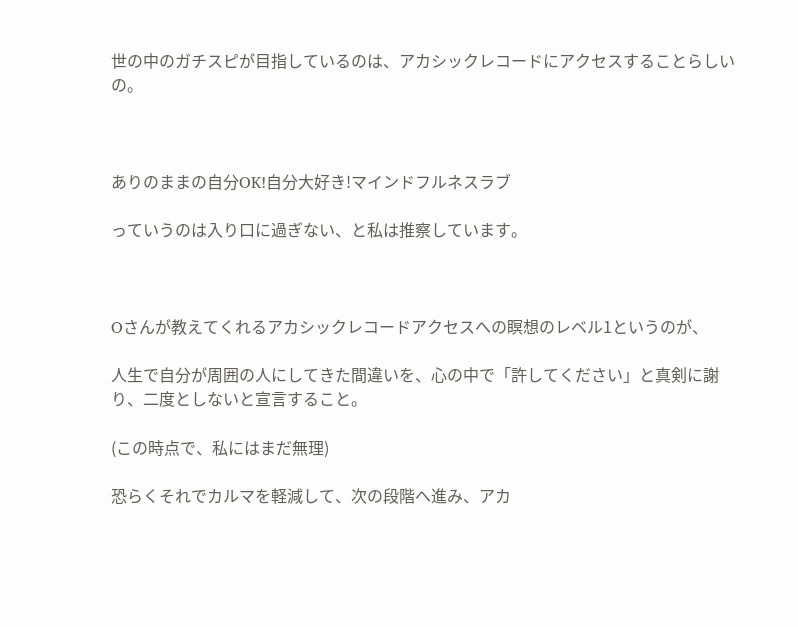世の中のガチスピが目指しているのは、アカシックレコードにアクセスすることらしいの。



ありのままの自分OK!自分大好き!マインドフルネスラブ

っていうのは入り口に過ぎない、と私は推察しています。



Oさんが教えてくれるアカシックレコードアクセスへの瞑想のレベル1というのが、

人生で自分が周囲の人にしてきた間違いを、心の中で「許してください」と真剣に謝り、二度としないと宣言すること。

(この時点で、私にはまだ無理)

恐らくそれでカルマを軽減して、次の段階へ進み、アカ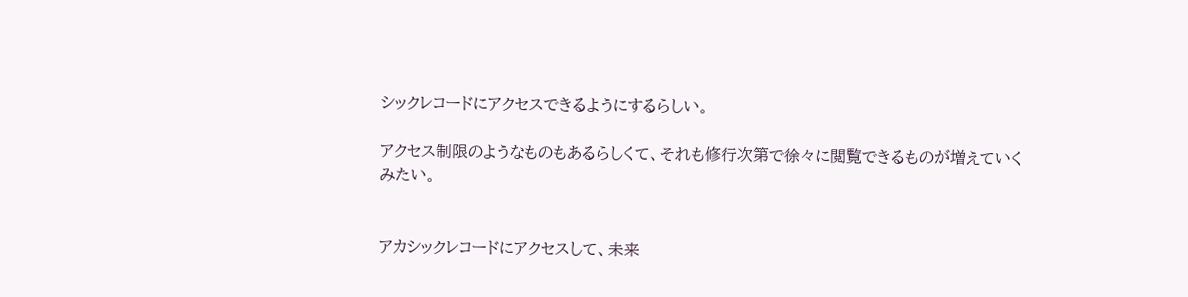シックレコードにアクセスできるようにするらしい。

アクセス制限のようなものもあるらしくて、それも修行次第で徐々に閲覧できるものが増えていくみたい。


アカシックレコードにアクセスして、未来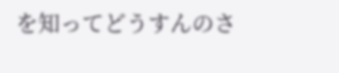を知ってどうすんのさ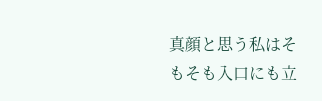真顔と思う私はそもそも入口にも立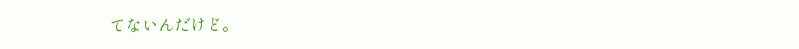てないんだけど。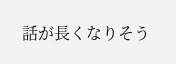話が長くなりそう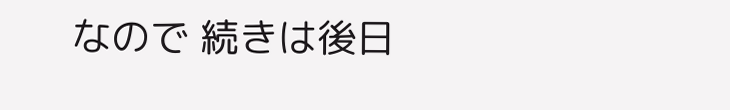なので 続きは後日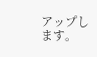アップします。